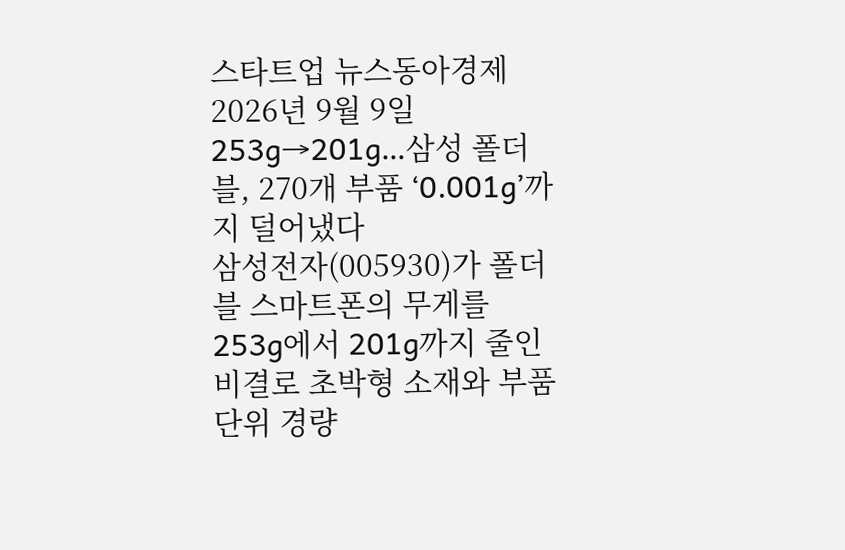스타트업 뉴스동아경제2026년 9월 9일
253g→201g…삼성 폴더블, 270개 부품 ‘0.001g’까지 덜어냈다
삼성전자(005930)가 폴더블 스마트폰의 무게를 253g에서 201g까지 줄인 비결로 초박형 소재와 부품 단위 경량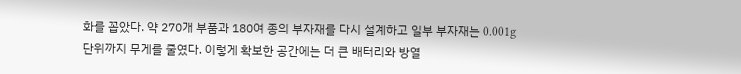화를 꼽았다. 약 270개 부품과 180여 종의 부자재를 다시 설계하고 일부 부자재는 0.001g 단위까지 무게를 줄였다. 이렇게 확보한 공간에는 더 큰 배터리와 방열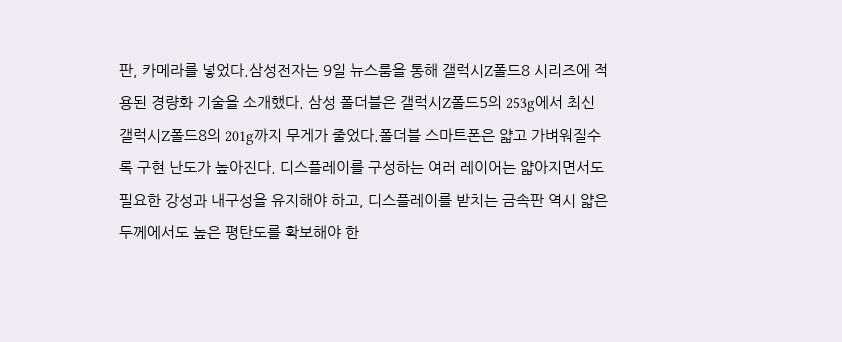판, 카메라를 넣었다.삼성전자는 9일 뉴스룸을 통해 갤럭시Z폴드8 시리즈에 적용된 경량화 기술을 소개했다. 삼성 폴더블은 갤럭시Z폴드5의 253g에서 최신 갤럭시Z폴드8의 201g까지 무게가 줄었다.폴더블 스마트폰은 얇고 가벼워질수록 구현 난도가 높아진다. 디스플레이를 구성하는 여러 레이어는 얇아지면서도 필요한 강성과 내구성을 유지해야 하고, 디스플레이를 받치는 금속판 역시 얇은 두께에서도 높은 평탄도를 확보해야 한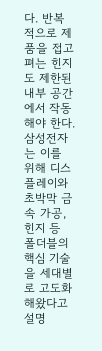다. 반복적으로 제품을 접고 펴는 힌지도 제한된 내부 공간에서 작동해야 한다.삼성전자는 이를 위해 디스플레이와 초박막 금속 가공, 힌지 등 폴더블의 핵심 기술을 세대별로 고도화해왔다고 설명